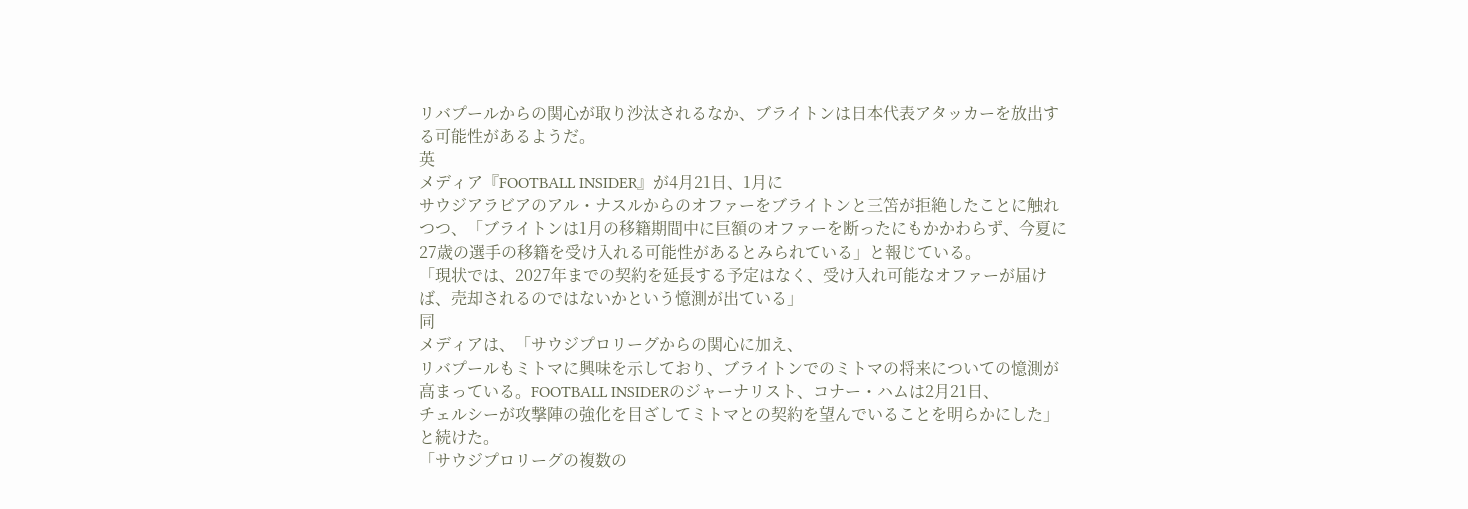リバプールからの関心が取り沙汰されるなか、ブライトンは日本代表アタッカーを放出する可能性があるようだ。
英
メディア『FOOTBALL INSIDER』が4月21日、1月に
サウジアラビアのアル・ナスルからのオファーをブライトンと三笘が拒絶したことに触れつつ、「ブライトンは1月の移籍期間中に巨額のオファーを断ったにもかかわらず、今夏に27歳の選手の移籍を受け入れる可能性があるとみられている」と報じている。
「現状では、2027年までの契約を延長する予定はなく、受け入れ可能なオファーが届けば、売却されるのではないかという憶測が出ている」
同
メディアは、「サウジプロリーグからの関心に加え、
リバプールもミトマに興味を示しており、ブライトンでのミトマの将来についての憶測が高まっている。FOOTBALL INSIDERのジャーナリスト、コナー・ハムは2月21日、
チェルシーが攻撃陣の強化を目ざしてミトマとの契約を望んでいることを明らかにした」と続けた。
「サウジプロリーグの複数の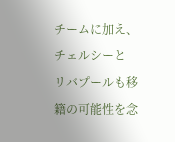チームに加え、
チェルシーと
リバプールも移籍の可能性を念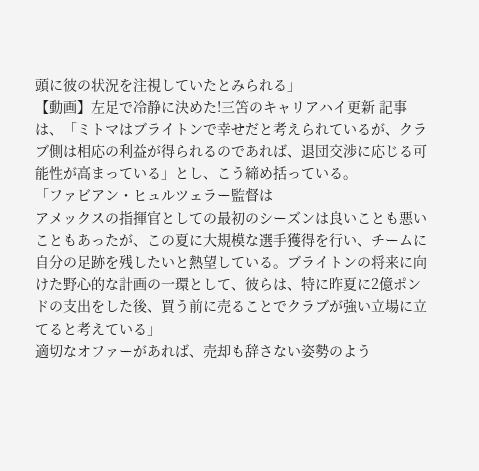頭に彼の状況を注視していたとみられる」
【動画】左足で冷静に決めた!三笘のキャリアハイ更新 記事は、「ミトマはブライトンで幸せだと考えられているが、クラブ側は相応の利益が得られるのであれば、退団交渉に応じる可能性が高まっている」とし、こう締め括っている。
「ファビアン・ヒュルツェラー監督は
アメックスの指揮官としての最初のシーズンは良いことも悪いこともあったが、この夏に大規模な選手獲得を行い、チームに自分の足跡を残したいと熱望している。ブライトンの将来に向けた野心的な計画の一環として、彼らは、特に昨夏に2億ポンドの支出をした後、買う前に売ることでクラブが強い立場に立てると考えている」
適切なオファーがあれば、売却も辞さない姿勢のよう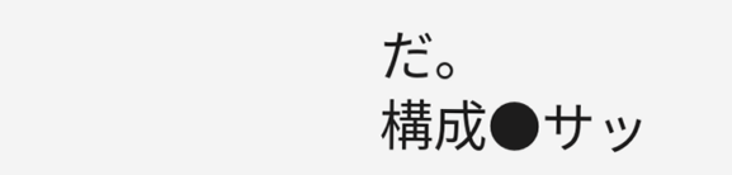だ。
構成●サッ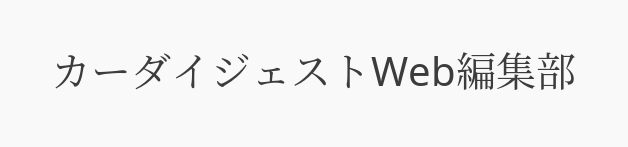カーダイジェストWeb編集部